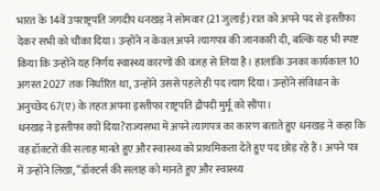भारत के 14वें उपराष्ट्रपति जगदीप धनखड़ ने सोमवार (21 जुलाई) रात को अपने पद से इस्तीफा देकर सभी को चौंका दिया। उन्होंने न केवल अपने त्यागपत्र की जानकारी दी, बल्कि यह भी स्पष्ट किया कि उन्होंने यह निर्णय स्वास्थ्य कारणों की वजह से लिया है। हालांकि उनका कार्यकाल 10 अगस्त 2027 तक निर्धारित था, उन्होंने उससे पहले ही पद त्याग दिया। उन्होंने संविधान के अनुच्छेद 67(ए) के तहत अपना इस्तीफा राष्ट्रपति द्रौपदी मुर्मू को सौंपा।
धनखड़ ने इस्तीफा क्यों दिया?राज्यसभा में अपने त्यागपत्र का कारण बताते हुए धनखड़ ने कहा कि वह डॉक्टरों की सलाह मानते हुए और स्वास्थ्य को प्राथमिकता देते हुए पद छोड़ रहे हैं। अपने पत्र में उन्होंने लिखा, “डॉक्टर्स की सलाह को मानते हुए और स्वास्थ्य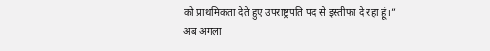को प्राथमिकता देते हुए उपराष्ट्रपति पद से इस्तीफा दे रहा हूं।”
अब अगला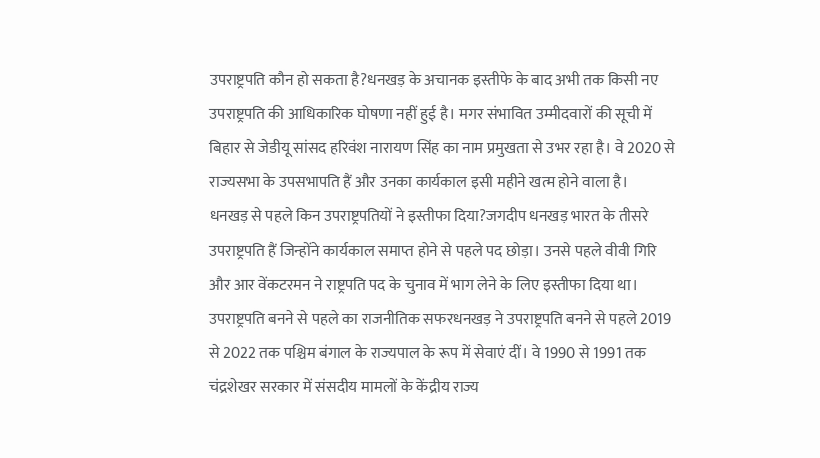उपराष्ट्रपति कौन हो सकता है?धनखड़ के अचानक इस्तीफे के बाद अभी तक किसी नए उपराष्ट्रपति की आधिकारिक घोषणा नहीं हुई है। मगर संभावित उम्मीदवारों की सूची में बिहार से जेडीयू सांसद हरिवंश नारायण सिंह का नाम प्रमुखता से उभर रहा है। वे 2020 से राज्यसभा के उपसभापति हैं और उनका कार्यकाल इसी महीने खत्म होने वाला है।
धनखड़ से पहले किन उपराष्ट्रपतियों ने इस्तीफा दिया?जगदीप धनखड़ भारत के तीसरे उपराष्ट्रपति हैं जिन्होंने कार्यकाल समाप्त होने से पहले पद छोड़ा। उनसे पहले वीवी गिरि और आर वेंकटरमन ने राष्ट्रपति पद के चुनाव में भाग लेने के लिए इस्तीफा दिया था।
उपराष्ट्रपति बनने से पहले का राजनीतिक सफरधनखड़ ने उपराष्ट्रपति बनने से पहले 2019 से 2022 तक पश्चिम बंगाल के राज्यपाल के रूप में सेवाएं दीं। वे 1990 से 1991 तक चंद्रशेखर सरकार में संसदीय मामलों के केंद्रीय राज्य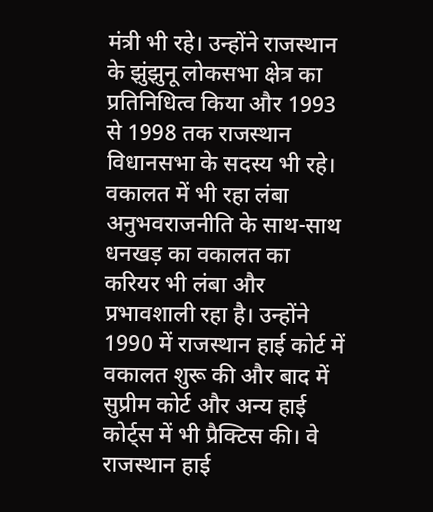मंत्री भी रहे। उन्होंने राजस्थान के झुंझुनू लोकसभा क्षेत्र का प्रतिनिधित्व किया और 1993 से 1998 तक राजस्थान विधानसभा के सदस्य भी रहे।
वकालत में भी रहा लंबा अनुभवराजनीति के साथ-साथ धनखड़ का वकालत का करियर भी लंबा और प्रभावशाली रहा है। उन्होंने 1990 में राजस्थान हाई कोर्ट में वकालत शुरू की और बाद में सुप्रीम कोर्ट और अन्य हाई कोर्ट्स में भी प्रैक्टिस की। वे राजस्थान हाई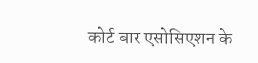कोर्ट बार एसोसिएशन के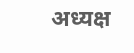अध्यक्ष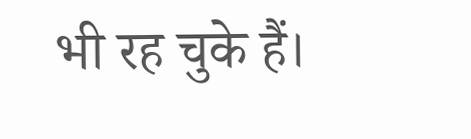भी रह चुके हैं।